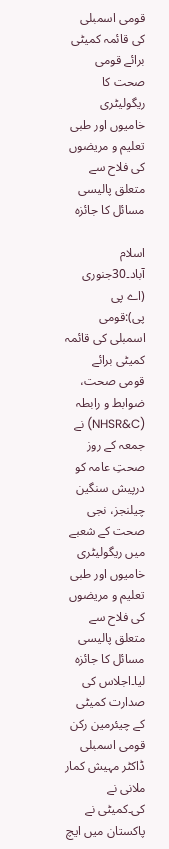قومی اسمبلی کی قائمہ کمیٹی برائے قومی صحت کا ریگولیٹری خامیوں اور طبی تعلیم و مریضوں کی فلاح سے متعلق پالیسی مسائل کا جائزہ

اسلام آباد۔30جنوری (اے پی پی):قومی اسمبلی کی قائمہ کمیٹی برائے قومی صحت، ضوابط و رابطہ (NHSR&C) نے جمعہ کے روز صحتِ عامہ کو درپیش سنگین چیلنجز، نجی صحت کے شعبے میں ریگولیٹری خامیوں اور طبی تعلیم و مریضوں کی فلاح سے متعلق پالیسی مسائل کا جائزہ لیا۔اجلاس کی صدارت کمیٹی کے چیئرمین رکن قومی اسمبلی ڈاکٹر مہیش کمار ملانی نے کی۔کمیٹی نے پاکستان میں ایچ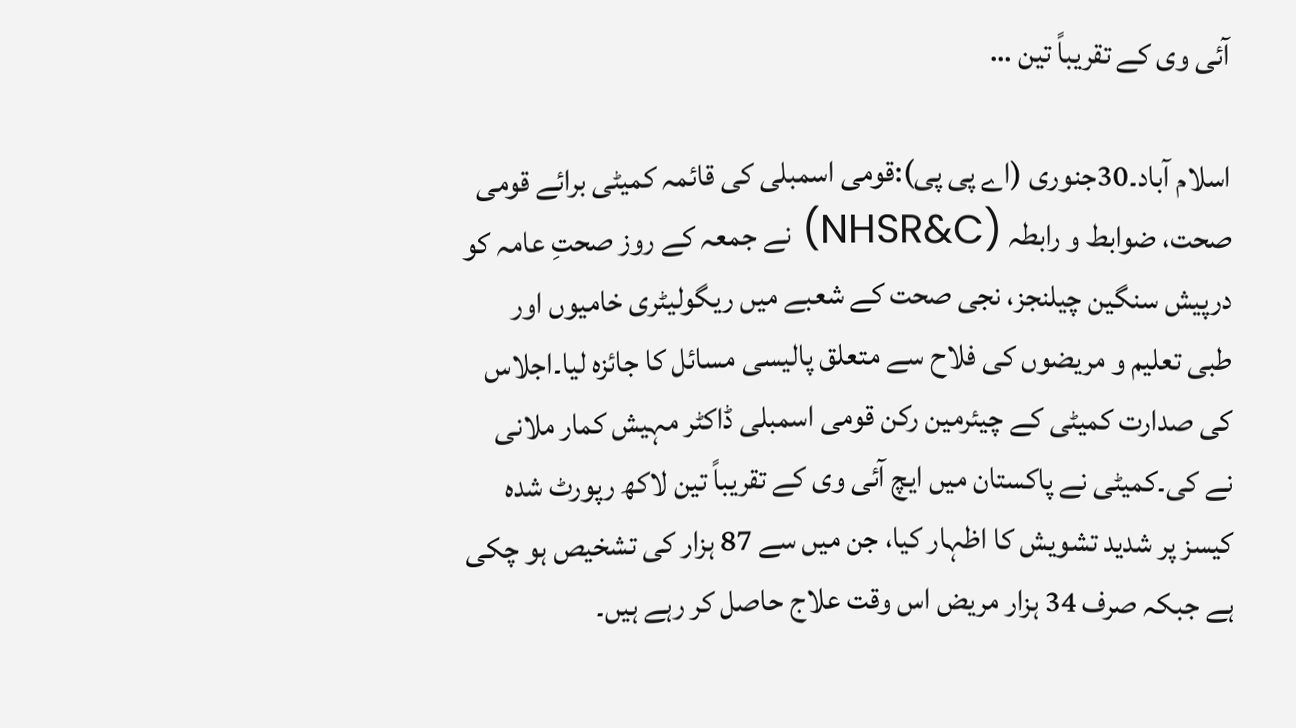آئی وی کے تقریباً تین …

اسلام آباد۔30جنوری (اے پی پی):قومی اسمبلی کی قائمہ کمیٹی برائے قومی صحت، ضوابط و رابطہ (NHSR&C) نے جمعہ کے روز صحتِ عامہ کو درپیش سنگین چیلنجز، نجی صحت کے شعبے میں ریگولیٹری خامیوں اور طبی تعلیم و مریضوں کی فلاح سے متعلق پالیسی مسائل کا جائزہ لیا۔اجلاس کی صدارت کمیٹی کے چیئرمین رکن قومی اسمبلی ڈاکٹر مہیش کمار ملانی نے کی۔کمیٹی نے پاکستان میں ایچ آئی وی کے تقریباً تین لاکھ رپورٹ شدہ کیسز پر شدید تشویش کا اظہار کیا، جن میں سے 87 ہزار کی تشخیص ہو چکی ہے جبکہ صرف 34 ہزار مریض اس وقت علاج حاصل کر رہے ہیں۔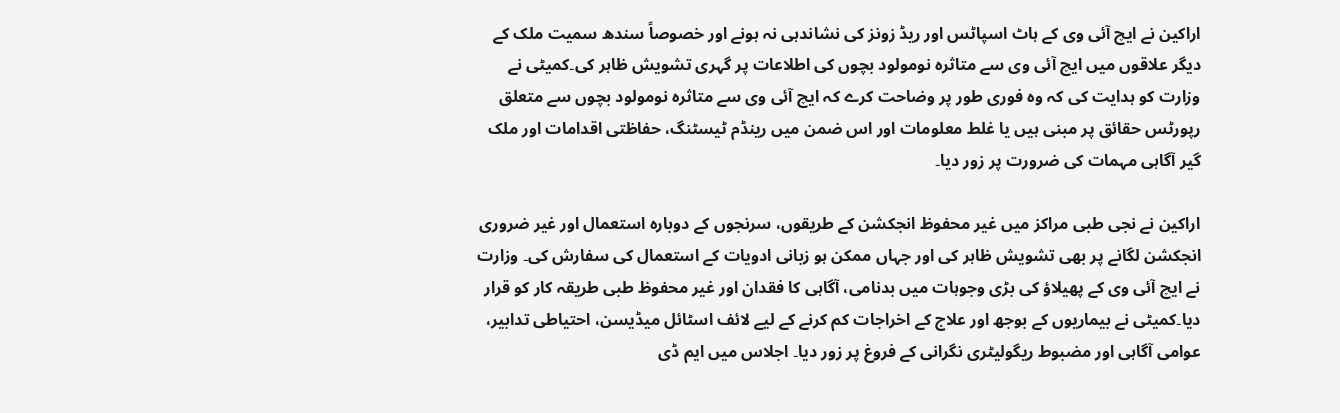اراکین نے ایچ آئی وی کے ہاٹ اسپاٹس اور ریڈ زونز کی نشاندہی نہ ہونے اور خصوصاً سندھ سمیت ملک کے دیگر علاقوں میں ایچ آئی وی سے متاثرہ نومولود بچوں کی اطلاعات پر گہری تشویش ظاہر کی۔کمیٹی نے وزارت کو ہدایت کی کہ وہ فوری طور پر وضاحت کرے کہ ایچ آئی وی سے متاثرہ نومولود بچوں سے متعلق رپورٹس حقائق پر مبنی ہیں یا غلط معلومات اور اس ضمن میں رینڈم ٹیسٹنگ، حفاظتی اقدامات اور ملک گیر آگاہی مہمات کی ضرورت پر زور دیا۔

اراکین نے نجی طبی مراکز میں غیر محفوظ انجکشن کے طریقوں، سرنجوں کے دوبارہ استعمال اور غیر ضروری انجکشن لگانے پر بھی تشویش ظاہر کی اور جہاں ممکن ہو زبانی ادویات کے استعمال کی سفارش کی۔ وزارت نے ایچ آئی وی کے پھیلاؤ کی بڑی وجوہات میں بدنامی، آگاہی کا فقدان اور غیر محفوظ طبی طریقہ کار کو قرار دیا۔کمیٹی نے بیماریوں کے بوجھ اور علاج کے اخراجات کم کرنے کے لیے لائف اسٹائل میڈیسن، احتیاطی تدابیر، عوامی آگاہی اور مضبوط ریگولیٹری نگرانی کے فروغ پر زور دیا۔ اجلاس میں ایم ڈی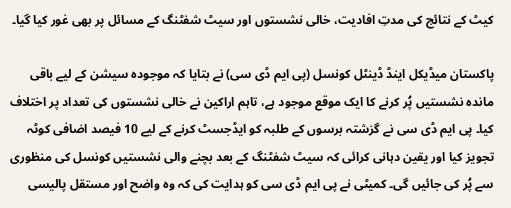کیٹ کے نتائج کی مدتِ افادیت، خالی نشستوں اور سیٹ شفٹنگ کے مسائل پر بھی غور کیا گیا۔

پاکستان میڈیکل اینڈ ڈینٹل کونسل (پی ایم ڈی سی) نے بتایا کہ موجودہ سیشن کے لیے باقی ماندہ نشستیں پُر کرنے کا ایک موقع موجود ہے، تاہم اراکین نے خالی نشستوں کی تعداد پر اختلاف کیا۔ پی ایم ڈی سی نے گزشتہ برسوں کے طلبہ کو ایڈجسٹ کرنے کے لیے 10 فیصد اضافی کوٹہ تجویز کیا اور یقین دہانی کرائی کہ سیٹ شفٹنگ کے بعد بچنے والی نشستیں کونسل کی منظوری سے پُر کی جائیں گی۔ کمیٹی نے پی ایم ڈی سی کو ہدایت کی کہ وہ واضح اور مستقل پالیسی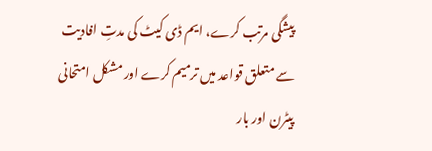پیشگی مرتب کرے، ایم ڈی کیٹ کی مدتِ افادیت سے متعلق قواعد میں ترمیم کرے اور مشکل امتحانی پیٹرن اور بار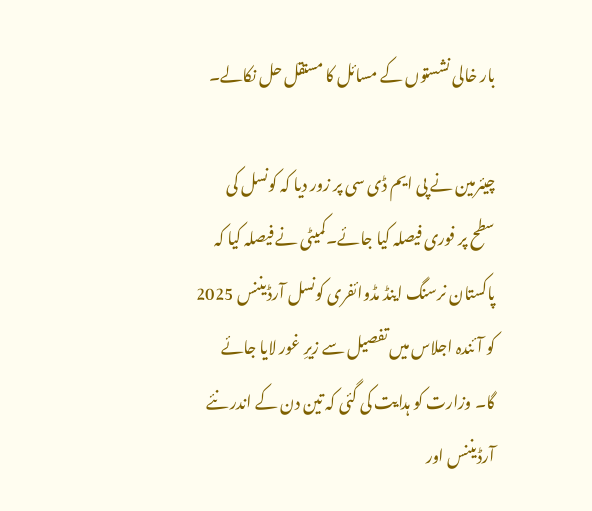بار خالی نشستوں کے مسائل کا مستقل حل نکالے۔

چیئرمین نے پی ایم ڈی سی پر زور دیا کہ کونسل کی سطح پر فوری فیصلہ کیا جائے۔کمیٹی نے فیصلہ کیا کہ پاکستان نرسنگ اینڈ مڈوائفری کونسل آرڈیننس 2025 کو آئندہ اجلاس میں تفصیل سے زیرِ غور لایا جائے گا۔ وزارت کو ہدایت کی گئی کہ تین دن کے اندر نئے آرڈیننس اور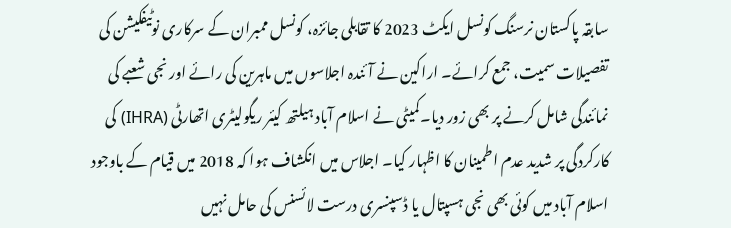سابقہ پاکستان نرسنگ کونسل ایکٹ 2023 کا تقابلی جائزہ، کونسل ممبران کے سرکاری نوٹیفکیشن کی تفصیلات سمیت، جمع کرائے۔ اراکین نے آئندہ اجلاسوں میں ماہرین کی رائے اور نجی شعبے کی نمائندگی شامل کرنے پر بھی زور دیا۔کمیٹی نے اسلام آباد ہیلتھ کیئر ریگولیٹری اتھارٹی (IHRA) کی کارکردگی پر شدید عدم اطمینان کا اظہار کیا۔ اجلاس میں انکشاف ہوا کہ 2018 میں قیام کے باوجود اسلام آباد میں کوئی بھی نجی ہسپتال یا ڈسپنسری درست لائسنس کی حامل نہیں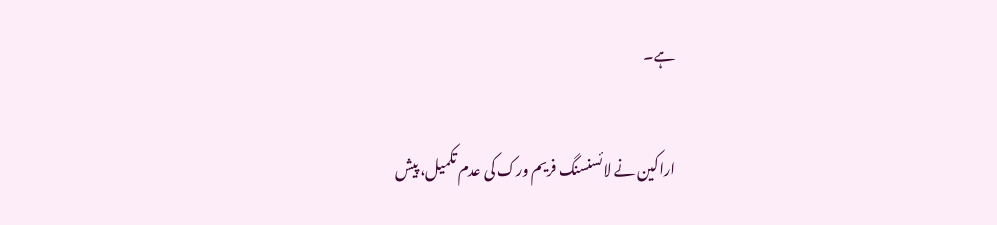ہے۔

اراکین نے لائسنسنگ فریم ورک کی عدم تکمیل، پیش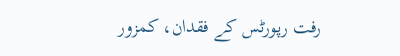رفت رپورٹس کے فقدان، کمزور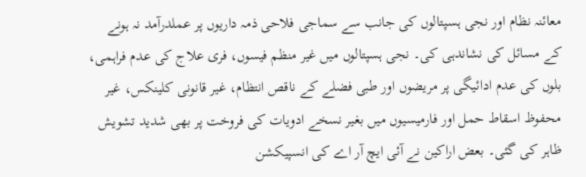معائنہ نظام اور نجی ہسپتالوں کی جانب سے سماجی فلاحی ذمہ داریوں پر عملدرآمد نہ ہونے کے مسائل کی نشاندہی کی۔ نجی ہسپتالوں میں غیر منظم فیسوں، فری علاج کی عدم فراہمی، بلوں کی عدم ادائیگی پر مریضوں اور طبی فضلے کے ناقص انتظام، غیر قانونی کلینکس، غیر محفوظ اسقاط حمل اور فارمیسیوں میں بغیر نسخے ادویات کی فروخت پر بھی شدید تشویش ظاہر کی گئی۔ بعض اراکین نے آئی ایچ آر اے کی انسپیکشن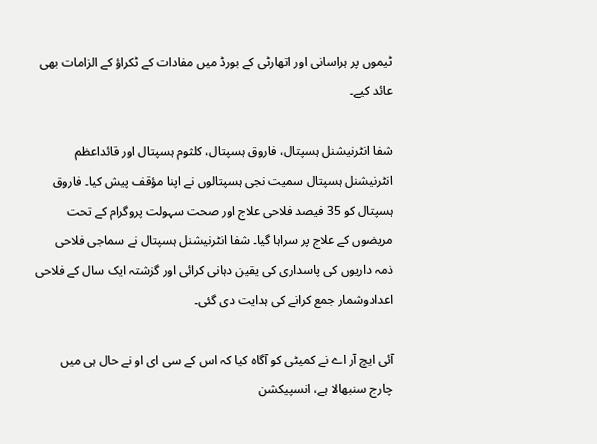ٹیموں پر ہراسانی اور اتھارٹی کے بورڈ میں مفادات کے ٹکراؤ کے الزامات بھی عائد کیے۔

شفا انٹرنیشنل ہسپتال، فاروق ہسپتال، کلثوم ہسپتال اور قائداعظم انٹرنیشنل ہسپتال سمیت نجی ہسپتالوں نے اپنا مؤقف پیش کیا۔ فاروق ہسپتال کو 35 فیصد فلاحی علاج اور صحت سہولت پروگرام کے تحت مریضوں کے علاج پر سراہا گیا۔ شفا انٹرنیشنل ہسپتال نے سماجی فلاحی ذمہ داریوں کی پاسداری کی یقین دہانی کرائی اور گزشتہ ایک سال کے فلاحی اعدادوشمار جمع کرانے کی ہدایت دی گئی۔

آئی ایچ آر اے نے کمیٹی کو آگاہ کیا کہ اس کے سی ای او نے حال ہی میں چارج سنبھالا ہے، انسپیکشن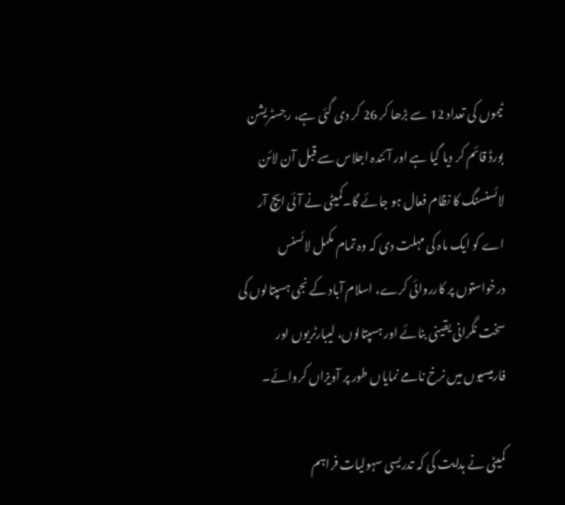ٹیموں کی تعداد 12 سے بڑھا کر 26 کر دی گئی ہے، رجسٹریشن بورڈ قائم کر دیا گیا ہے اور آئندہ اجلاس سے قبل آن لائن لائسنسنگ کا نظام فعال ہو جائے گا۔کمیٹی نے آئی ایچ آر اے کو ایک ماہ کی مہلت دی کہ وہ تمام مکمل لائسنس درخواستوں پر کارروائی کرے، اسلام آباد کے نجی ہسپتالوں کی سخت نگرانی یقینی بنائے اور ہسپتالوں، لیبارٹریوں اور فارمیسیوں میں نرخ نامے نمایاں طور پر آویزاں کروائے۔

کمیٹی نے ہدایت کی کہ تدریسی سہولیات فراہم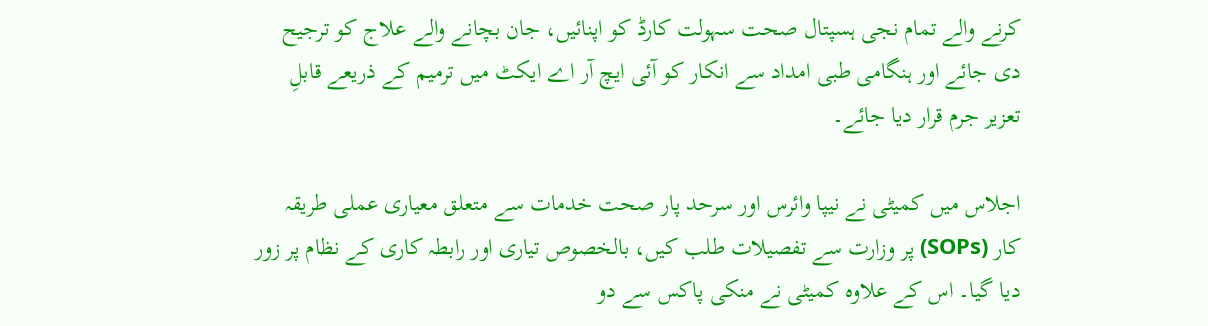کرنے والے تمام نجی ہسپتال صحت سہولت کارڈ کو اپنائیں، جان بچانے والے علاج کو ترجیح دی جائے اور ہنگامی طبی امداد سے انکار کو آئی ایچ آر اے ایکٹ میں ترمیم کے ذریعے قابلِ تعزیر جرم قرار دیا جائے۔

اجلاس میں کمیٹی نے نیپا وائرس اور سرحد پار صحت خدمات سے متعلق معیاری عملی طریقہ کار (SOPs) پر وزارت سے تفصیلات طلب کیں، بالخصوص تیاری اور رابطہ کاری کے نظام پر زور دیا گیا۔ اس کے علاوہ کمیٹی نے منکی پاکس سے دو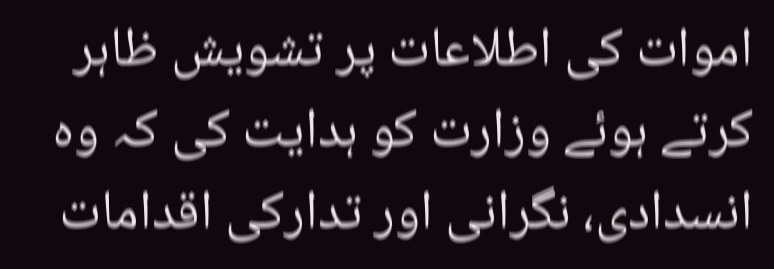اموات کی اطلاعات پر تشویش ظاہر کرتے ہوئے وزارت کو ہدایت کی کہ وہ انسدادی، نگرانی اور تدارکی اقدامات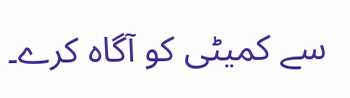سے کمیٹی کو آگاہ کرے۔